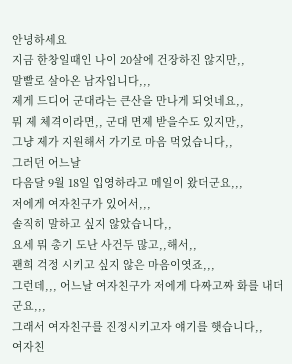안녕하세요
지금 한창일때인 나이 20살에 건장하진 않지만,,
말빨로 살아온 남자입니다,,,
제게 드디어 군대라는 큰산을 만나게 되엇네요,,
뭐 제 체격이라면,, 군대 면제 받을수도 있지만,,
그냥 제가 지원해서 가기로 마음 먹었습니다,,
그러던 어느날
다음달 9월 18일 입영하라고 메일이 왔더군요,,,
저에게 여자친구가 있어서,,,
솔직히 말하고 싶지 않았습니다,,
요세 뭐 총기 도난 사건두 많고,,해서,,
괜희 걱정 시키고 싶지 않은 마음이엿죠,,,
그런데,,, 어느날 여자친구가 저에게 다짜고짜 화를 내더군요,,,
그래서 여자친구를 진정시키고자 얘기를 햇습니다,,
여자친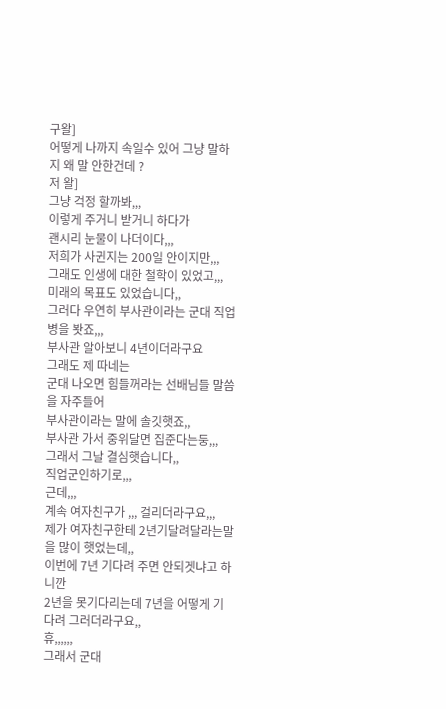구왈]
어떻게 나까지 속일수 있어 그냥 말하지 왜 말 안한건데 ?
저 왈]
그냥 걱정 할까봐,,,
이렇게 주거니 받거니 하다가
괜시리 눈물이 나더이다,,,
저희가 사귄지는 200일 안이지만,,,
그래도 인생에 대한 철학이 있었고,,,
미래의 목표도 있었습니다,,
그러다 우연히 부사관이라는 군대 직업병을 봣죠,,,
부사관 알아보니 4년이더라구요
그래도 제 따네는
군대 나오면 힘들꺼라는 선배님들 말씀을 자주들어
부사관이라는 말에 솔깃햇죠,,
부사관 가서 중위달면 집준다는둥,,,
그래서 그날 결심햇습니다,,
직업군인하기로,,,
근데,,,
계속 여자친구가 ,,, 걸리더라구요,,,
제가 여자친구한테 2년기달려달라는말을 많이 햇었는데,,
이번에 7년 기다려 주면 안되겟냐고 하니깐
2년을 못기다리는데 7년을 어떻게 기다려 그러더라구요,,
휴,,,,,,
그래서 군대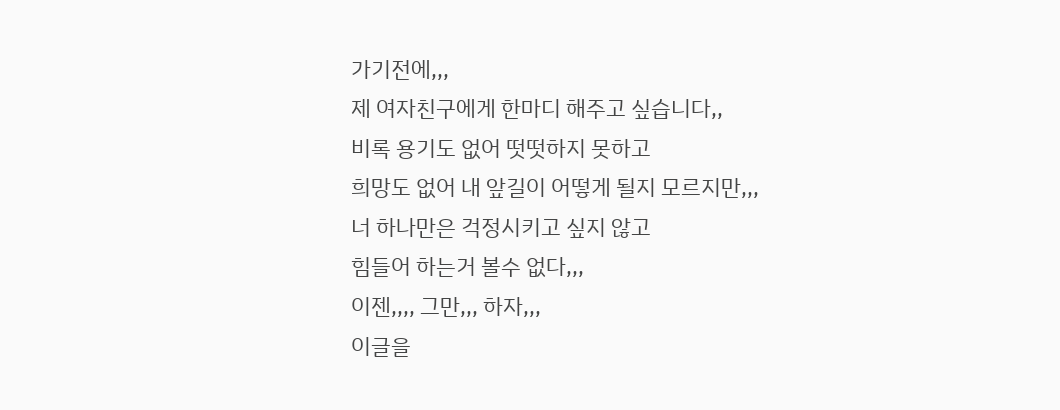가기전에,,,
제 여자친구에게 한마디 해주고 싶습니다,,
비록 용기도 없어 떳떳하지 못하고
희망도 없어 내 앞길이 어떻게 될지 모르지만,,,
너 하나만은 걱정시키고 싶지 않고
힘들어 하는거 볼수 없다,,,
이젠,,,, 그만,,, 하자,,,
이글을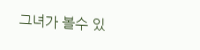그녀가 볼수 있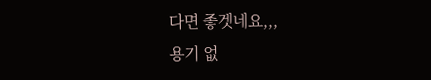다면 좋겟네요,,,
용기 없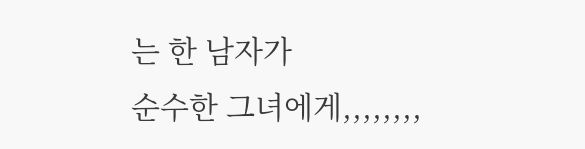는 한 남자가
순수한 그녀에게,,,,,,,,